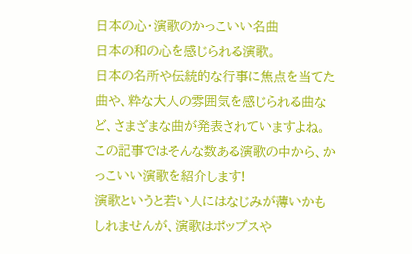日本の心・演歌のかっこいい名曲
日本の和の心を感じられる演歌。
日本の名所や伝統的な行事に焦点を当てた曲や、粋な大人の雰囲気を感じられる曲など、さまざまな曲が発表されていますよね。
この記事ではそんな数ある演歌の中から、かっこいい演歌を紹介します!
演歌というと若い人にはなじみが薄いかもしれませんが、演歌はポップスや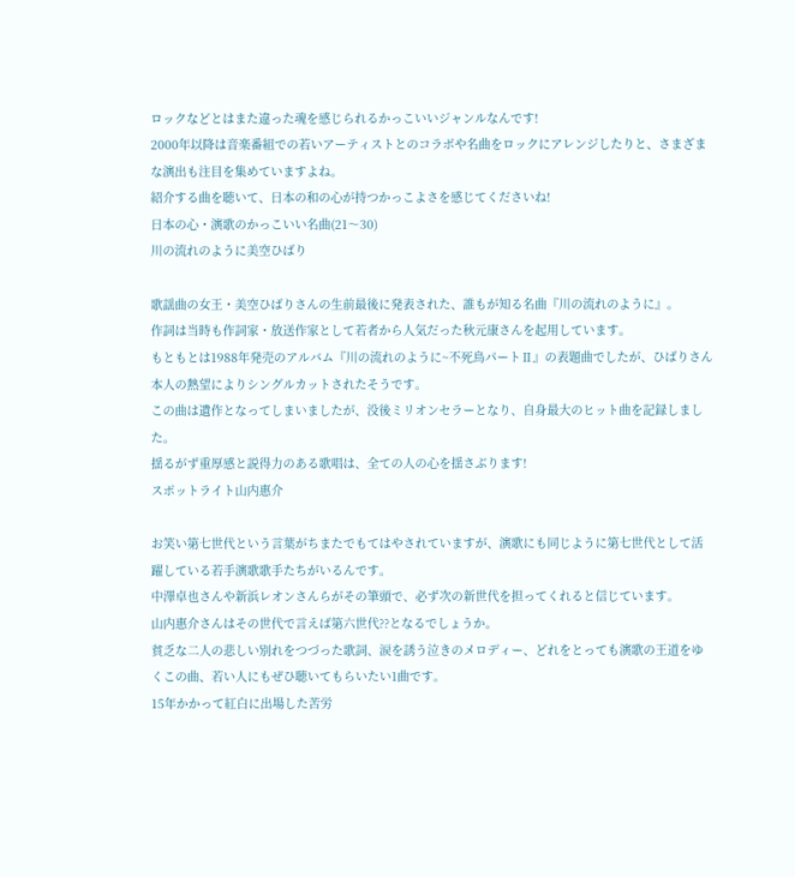ロックなどとはまた違った魂を感じられるかっこいいジャンルなんです!
2000年以降は音楽番組での若いアーティストとのコラボや名曲をロックにアレンジしたりと、さまざまな演出も注目を集めていますよね。
紹介する曲を聴いて、日本の和の心が持つかっこよさを感じてくださいね!
日本の心・演歌のかっこいい名曲(21〜30)
川の流れのように美空ひばり

歌謡曲の女王・美空ひばりさんの生前最後に発表された、誰もが知る名曲『川の流れのように』。
作詞は当時も作詞家・放送作家として若者から人気だった秋元康さんを起用しています。
もともとは1988年発売のアルバム『川の流れのように~不死鳥パートⅡ』の表題曲でしたが、ひばりさん本人の熱望によりシングルカットされたそうです。
この曲は遺作となってしまいましたが、没後ミリオンセラーとなり、自身最大のヒット曲を記録しました。
揺るがず重厚感と説得力のある歌唱は、全ての人の心を揺さぶります!
スポットライト山内惠介

お笑い第七世代という言葉がちまたでもてはやされていますが、演歌にも同じように第七世代として活躍している若手演歌歌手たちがいるんです。
中澤卓也さんや新浜レオンさんらがその筆頭で、必ず次の新世代を担ってくれると信じています。
山内惠介さんはその世代で言えば第六世代??となるでしょうか。
貧乏な二人の悲しい別れをつづった歌詞、涙を誘う泣きのメロディー、どれをとっても演歌の王道をゆくこの曲、若い人にもぜひ聴いてもらいたい1曲です。
15年かかって紅白に出場した苦労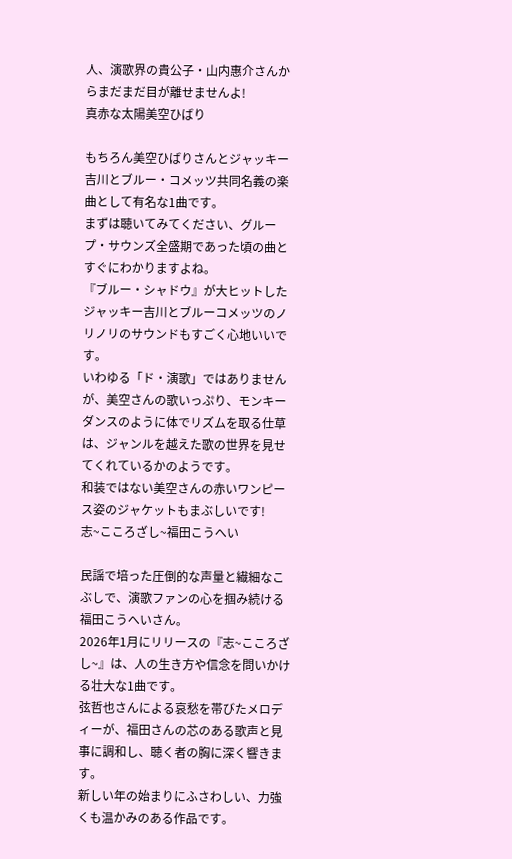人、演歌界の貴公子・山内惠介さんからまだまだ目が離せませんよ!
真赤な太陽美空ひばり

もちろん美空ひばりさんとジャッキー吉川とブルー・コメッツ共同名義の楽曲として有名な1曲です。
まずは聴いてみてください、グループ・サウンズ全盛期であった頃の曲とすぐにわかりますよね。
『ブルー・シャドウ』が大ヒットしたジャッキー吉川とブルーコメッツのノリノリのサウンドもすごく心地いいです。
いわゆる「ド・演歌」ではありませんが、美空さんの歌いっぷり、モンキーダンスのように体でリズムを取る仕草は、ジャンルを越えた歌の世界を見せてくれているかのようです。
和装ではない美空さんの赤いワンピース姿のジャケットもまぶしいです!
志~こころざし~福田こうへい

民謡で培った圧倒的な声量と繊細なこぶしで、演歌ファンの心を掴み続ける福田こうへいさん。
2026年1月にリリースの『志~こころざし~』は、人の生き方や信念を問いかける壮大な1曲です。
弦哲也さんによる哀愁を帯びたメロディーが、福田さんの芯のある歌声と見事に調和し、聴く者の胸に深く響きます。
新しい年の始まりにふさわしい、力強くも温かみのある作品です。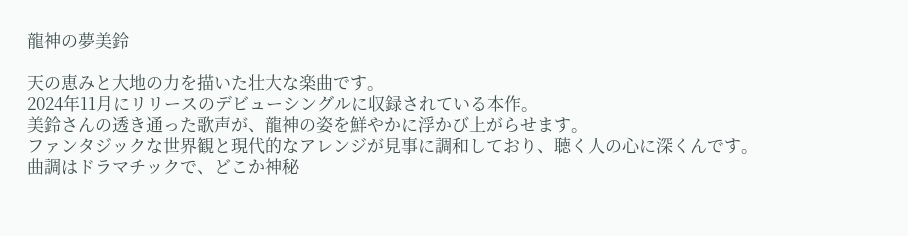龍神の夢美鈴

天の恵みと大地の力を描いた壮大な楽曲です。
2024年11月にリリースのデビューシングルに収録されている本作。
美鈴さんの透き通った歌声が、龍神の姿を鮮やかに浮かび上がらせます。
ファンタジックな世界観と現代的なアレンジが見事に調和しており、聴く人の心に深くんです。
曲調はドラマチックで、どこか神秘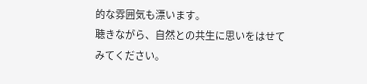的な雰囲気も漂います。
聴きながら、自然との共生に思いをはせてみてください。